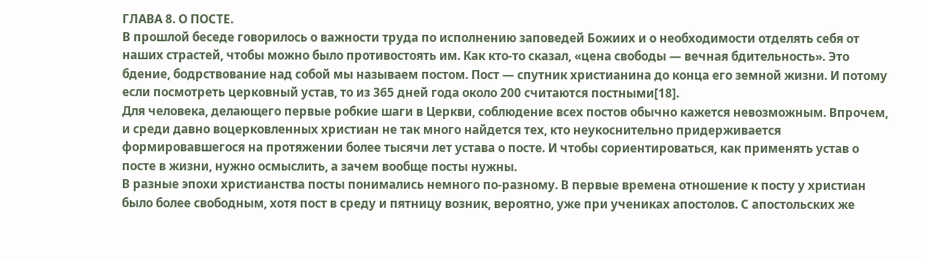ГЛАВА 8. О ПОСТЕ.
В прошлой беседе говорилось о важности труда по исполнению заповедей Божиих и о необходимости отделять себя от наших страстей, чтобы можно было противостоять им. Как кто-то сказал, «цена свободы — вечная бдительность». Это бдение, бодрствование над собой мы называем постом. Пост — спутник христианина до конца его земной жизни. И потому если посмотреть церковный устав, то из 365 дней года около 200 считаются постными[18].
Для человека, делающего первые робкие шаги в Церкви, соблюдение всех постов обычно кажется невозможным. Впрочем, и среди давно воцерковленных христиан не так много найдется тех, кто неукоснительно придерживается формировавшегося на протяжении более тысячи лет устава о посте. И чтобы сориентироваться, как применять устав о посте в жизни, нужно осмыслить, а зачем вообще посты нужны.
В разные эпохи христианства посты понимались немного по-разному. В первые времена отношение к посту у христиан было более свободным, хотя пост в среду и пятницу возник, вероятно, уже при учениках апостолов. С апостольских же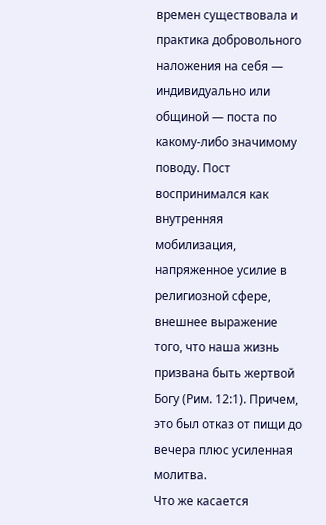времен существовала и практика добровольного наложения на себя — индивидуально или общиной — поста по какому-либо значимому поводу. Пост воспринимался как внутренняя мобилизация, напряженное усилие в религиозной сфере, внешнее выражение того, что наша жизнь призвана быть жертвой Богу (Рим. 12:1). Причем, это был отказ от пищи до вечера плюс усиленная молитва.
Что же касается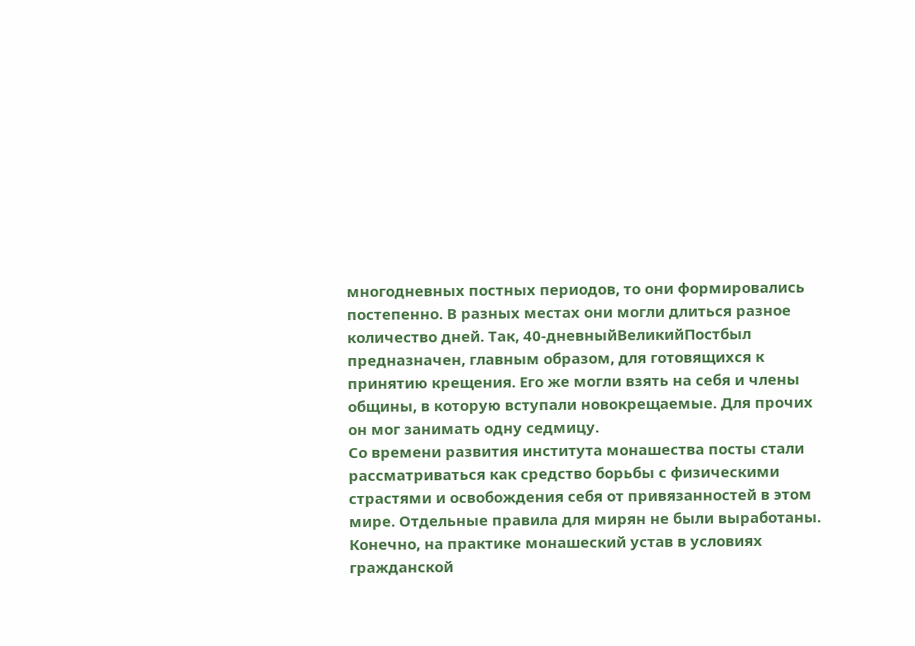многодневных постных периодов, то они формировались постепенно. В разных местах они могли длиться разное количество дней. Так, 40-дневныйВеликийПостбыл предназначен, главным образом, для готовящихся к принятию крещения. Его же могли взять на себя и члены общины, в которую вступали новокрещаемые. Для прочих он мог занимать одну седмицу.
Со времени развития института монашества посты стали рассматриваться как средство борьбы с физическими страстями и освобождения себя от привязанностей в этом мире. Отдельные правила для мирян не были выработаны. Конечно, на практике монашеский устав в условиях гражданской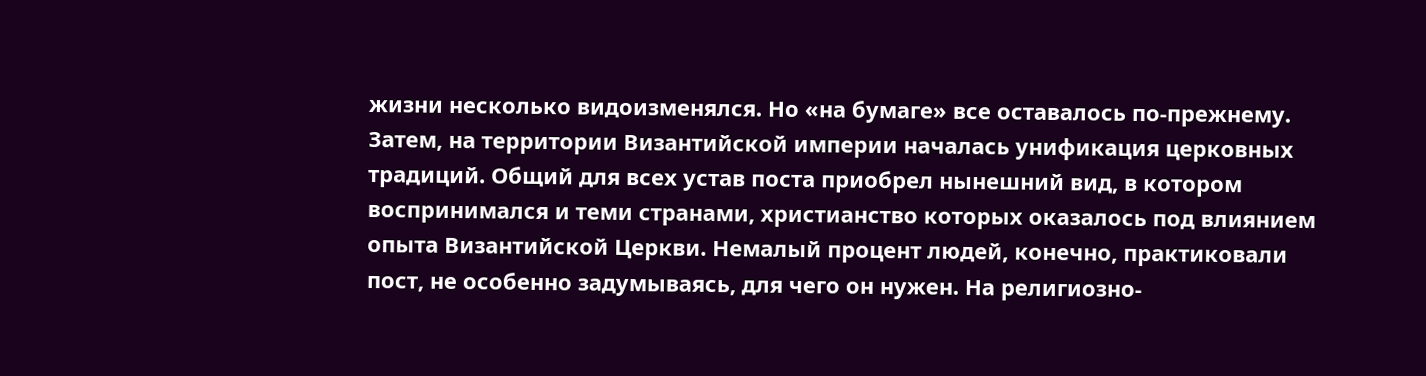жизни несколько видоизменялся. Но «на бумаге» все оставалось по-прежнему.
Затем, на территории Византийской империи началась унификация церковных традиций. Общий для всех устав поста приобрел нынешний вид, в котором воспринимался и теми странами, христианство которых оказалось под влиянием опыта Византийской Церкви. Немалый процент людей, конечно, практиковали пост, не особенно задумываясь, для чего он нужен. На религиозно-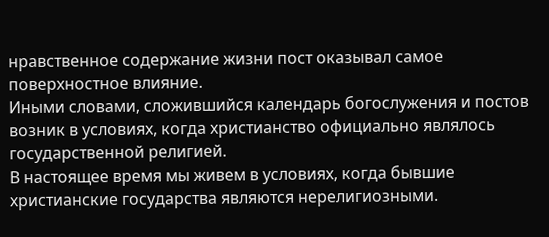нравственное содержание жизни пост оказывал самое поверхностное влияние.
Иными словами, сложившийся календарь богослужения и постов возник в условиях, когда христианство официально являлось государственной религией.
В настоящее время мы живем в условиях, когда бывшие христианские государства являются нерелигиозными.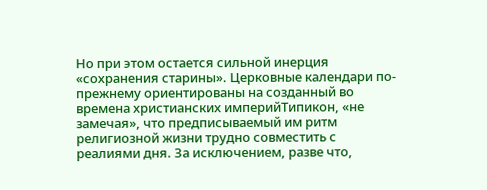Но при этом остается сильной инерция «сохранения старины». Церковные календари по-прежнему ориентированы на созданный во времена христианских империйТипикон, «не замечая», что предписываемый им ритм религиозной жизни трудно совместить с реалиями дня. За исключением, разве что,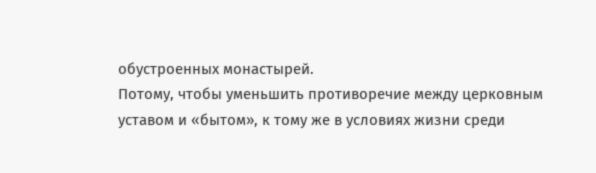обустроенных монастырей.
Потому, чтобы уменьшить противоречие между церковным уставом и «бытом», к тому же в условиях жизни среди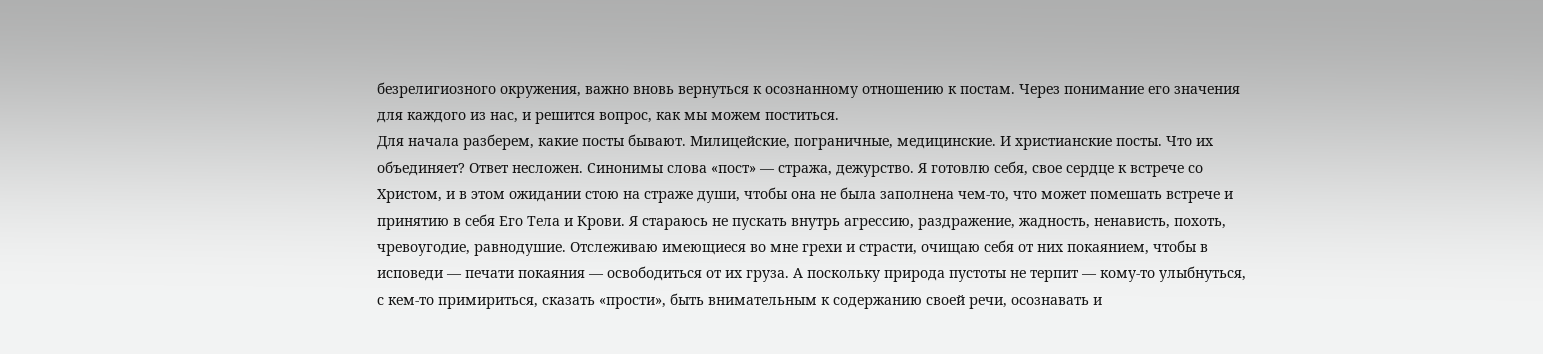безрелигиозного окружения, важно вновь вернуться к осознанному отношению к постам. Через понимание его значения для каждого из нас, и решится вопрос, как мы можем поститься.
Для начала разберем, какие посты бывают. Милицейские, пограничные, медицинские. И христианские посты. Что их объединяет? Ответ несложен. Синонимы слова «пост» — стража, дежурство. Я готовлю себя, свое сердце к встрече со Христом, и в этом ожидании стою на страже души, чтобы она не была заполнена чем-то, что может помешать встрече и принятию в себя Его Тела и Крови. Я стараюсь не пускать внутрь агрессию, раздражение, жадность, ненависть, похоть, чревоугодие, равнодушие. Отслеживаю имеющиеся во мне грехи и страсти, очищаю себя от них покаянием, чтобы в исповеди — печати покаяния — освободиться от их груза. А поскольку природа пустоты не терпит — кому-то улыбнуться, с кем-то примириться, сказать «прости», быть внимательным к содержанию своей речи, осознавать и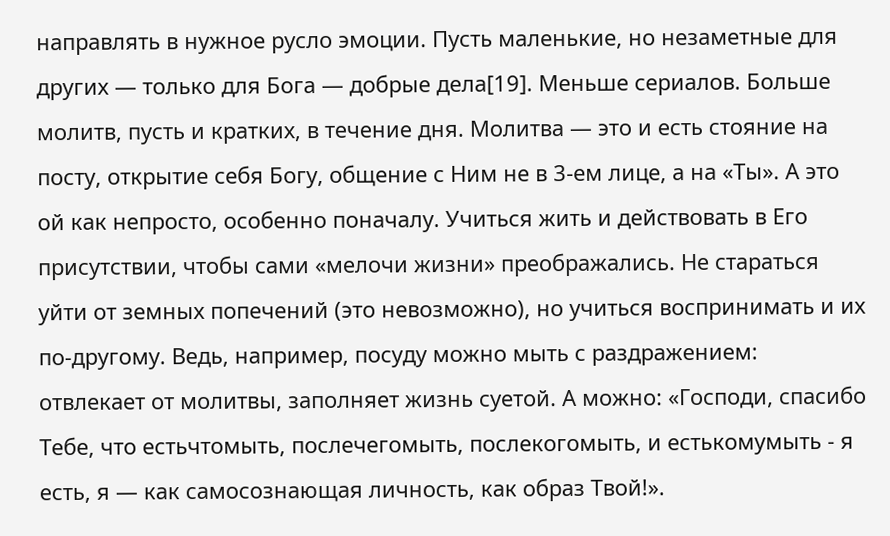направлять в нужное русло эмоции. Пусть маленькие, но незаметные для других — только для Бога — добрые дела[19]. Меньше сериалов. Больше молитв, пусть и кратких, в течение дня. Молитва — это и есть стояние на посту, открытие себя Богу, общение с Ним не в 3-ем лице, а на «Ты». А это ой как непросто, особенно поначалу. Учиться жить и действовать в Его присутствии, чтобы сами «мелочи жизни» преображались. Не стараться уйти от земных попечений (это невозможно), но учиться воспринимать и их по-другому. Ведь, например, посуду можно мыть с раздражением: отвлекает от молитвы, заполняет жизнь суетой. А можно: «Господи, спасибо Тебе, что естьчтомыть, послечегомыть, послекогомыть, и естькомумыть - я есть, я — как самосознающая личность, как образ Твой!».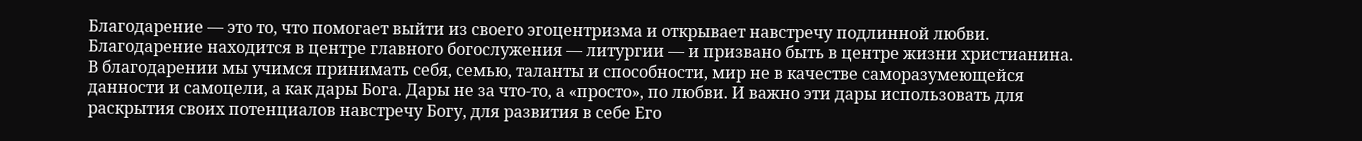Благодарение — это то, что помогает выйти из своего эгоцентризма и открывает навстречу подлинной любви. Благодарение находится в центре главного богослужения — литургии — и призвано быть в центре жизни христианина. В благодарении мы учимся принимать себя, семью, таланты и способности, мир не в качестве саморазумеющейся данности и самоцели, а как дары Бога. Дары не за что-то, а «просто», по любви. И важно эти дары использовать для раскрытия своих потенциалов навстречу Богу, для развития в себе Его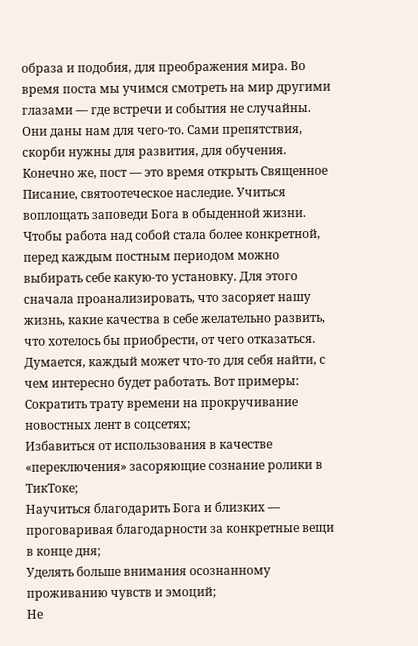образа и подобия, для преображения мира. Во время поста мы учимся смотреть на мир другими глазами — где встречи и события не случайны. Они даны нам для чего-то. Сами препятствия, скорби нужны для развития, для обучения.
Конечно же, пост — это время открыть Священное Писание, святоотеческое наследие. Учиться воплощать заповеди Бога в обыденной жизни.
Чтобы работа над собой стала более конкретной, перед каждым постным периодом можно выбирать себе какую-то установку. Для этого сначала проанализировать, что засоряет нашу жизнь, какие качества в себе желательно развить, что хотелось бы приобрести, от чего отказаться. Думается, каждый может что-то для себя найти, с чем интересно будет работать. Вот примеры:
Сократить трату времени на прокручивание новостных лент в соцсетях;
Избавиться от использования в качестве «переключения» засоряющие сознание ролики в ТикТоке;
Научиться благодарить Бога и близких — проговаривая благодарности за конкретные вещи в конце дня;
Уделять больше внимания осознанному проживанию чувств и эмоций;
Не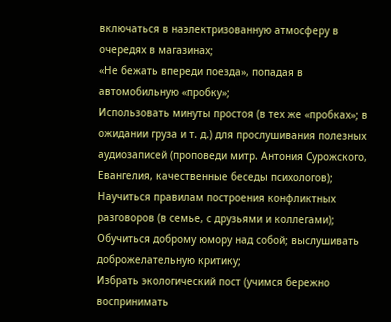включаться в наэлектризованную атмосферу в очередях в магазинах;
«Не бежать впереди поезда», попадая в автомобильную «пробку»;
Использовать минуты простоя (в тех же «пробках»; в ожидании груза и т. д.) для прослушивания полезных аудиозаписей (проповеди митр. Антония Сурожского, Евангелия, качественные беседы психологов);
Научиться правилам построения конфликтных разговоров (в семье, с друзьями и коллегами);
Обучиться доброму юмору над собой; выслушивать доброжелательную критику;
Избрать экологический пост (учимся бережно воспринимать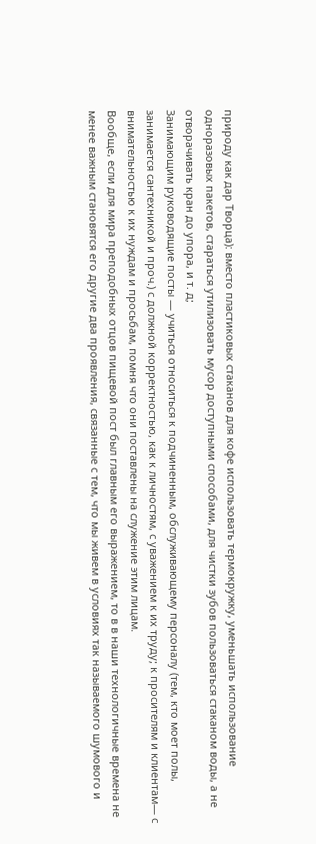природу как дар Творца): вместо пластиковых стаканов для кофе использовать термокружку, уменьшать использование одноразовых пакетов, стараться утилизовать мусор доступными способами, для чистки зубов пользоваться стаканом воды, а не отворачивать кран до упора, и т. д;
Занимающим руководящие посты — учиться относиться к подчиненным, обслуживающему персоналу (тем, кто моет полы, занимается сантехникой и проч.) с должной корректностью, как к личностям, с уважением к их труду; к просителям и клиентам— с внимательностью к их нуждам и просьбам, помня что они поставлены на служение этим лицам.
Вообще, если для мира преподобных отцов пищевой пост был главным его выражением, то в в наши технологичные времена не менее важным становятся его другие два проявления, связанные с тем, что мы живем в условиях так называемого шумового и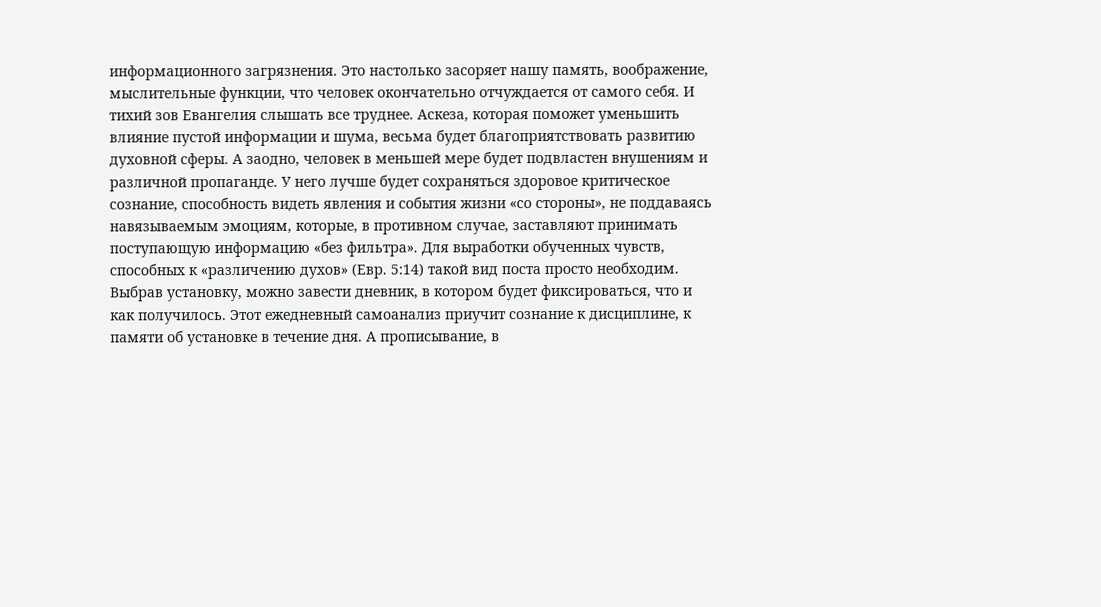информационного загрязнения. Это настолько засоряет нашу память, воображение, мыслительные функции, что человек окончательно отчуждается от самого себя. И тихий зов Евангелия слышать все труднее. Аскеза, которая поможет уменьшить влияние пустой информации и шума, весьма будет благоприятствовать развитию духовной сферы. А заодно, человек в меньшей мере будет подвластен внушениям и различной пропаганде. У него лучше будет сохраняться здоровое критическое сознание, способность видеть явления и события жизни «со стороны», не поддаваясь навязываемым эмоциям, которые, в противном случае, заставляют принимать поступающую информацию «без фильтра». Для выработки обученных чувств, способных к «различению духов» (Евр. 5:14) такой вид поста просто необходим.
Выбрав установку, можно завести дневник, в котором будет фиксироваться, что и как получилось. Этот ежедневный самоанализ приучит сознание к дисциплине, к памяти об установке в течение дня. А прописывание, в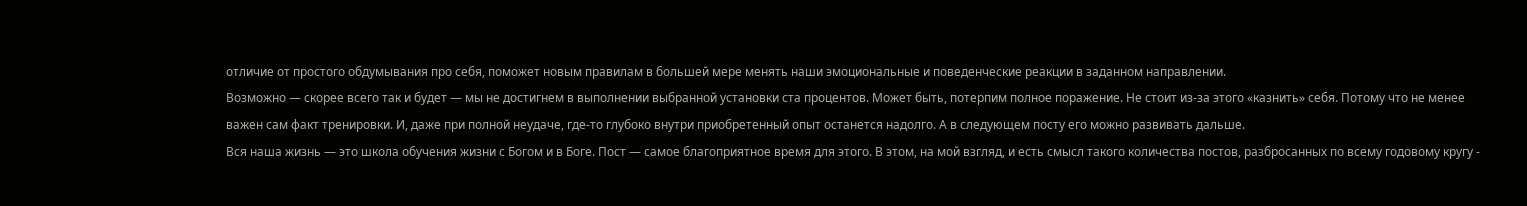отличие от простого обдумывания про себя, поможет новым правилам в большей мере менять наши эмоциональные и поведенческие реакции в заданном направлении.
Возможно — скорее всего так и будет — мы не достигнем в выполнении выбранной установки ста процентов. Может быть, потерпим полное поражение. Не стоит из-за этого «казнить» себя. Потому что не менее важен сам факт тренировки. И, даже при полной неудаче, где-то глубоко внутри приобретенный опыт останется надолго. А в следующем посту его можно развивать дальше.
Вся наша жизнь — это школа обучения жизни с Богом и в Боге. Пост — самое благоприятное время для этого. В этом, на мой взгляд, и есть смысл такого количества постов, разбросанных по всему годовому кругу -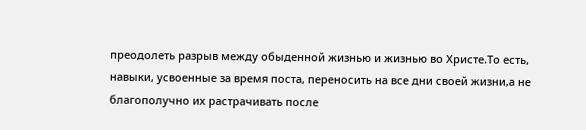преодолеть разрыв между обыденной жизнью и жизнью во Христе.То есть, навыки, усвоенные за время поста, переносить на все дни своей жизни,а не благополучно их растрачивать после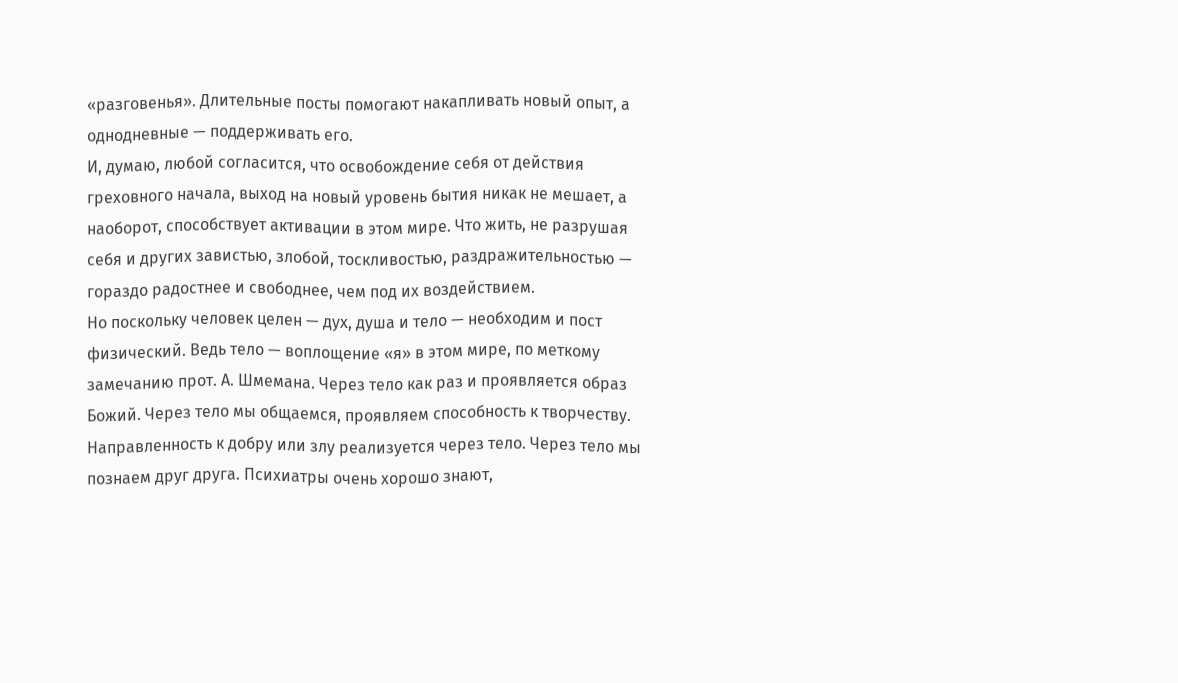«разговенья». Длительные посты помогают накапливать новый опыт, а однодневные — поддерживать его.
И, думаю, любой согласится, что освобождение себя от действия греховного начала, выход на новый уровень бытия никак не мешает, а наоборот, способствует активации в этом мире. Что жить, не разрушая себя и других завистью, злобой, тоскливостью, раздражительностью — гораздо радостнее и свободнее, чем под их воздействием.
Но поскольку человек целен — дух, душа и тело — необходим и пост физический. Ведь тело — воплощение «я» в этом мире, по меткому замечанию прот. А. Шмемана. Через тело как раз и проявляется образ Божий. Через тело мы общаемся, проявляем способность к творчеству. Направленность к добру или злу реализуется через тело. Через тело мы познаем друг друга. Психиатры очень хорошо знают,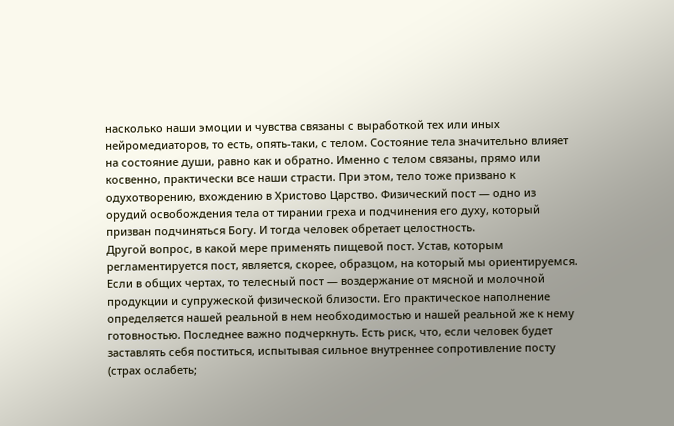насколько наши эмоции и чувства связаны с выработкой тех или иных нейромедиаторов, то есть, опять-таки, с телом. Состояние тела значительно влияет на состояние души, равно как и обратно. Именно с телом связаны, прямо или косвенно, практически все наши страсти. При этом, тело тоже призвано к одухотворению, вхождению в Христово Царство. Физический пост — одно из орудий освобождения тела от тирании греха и подчинения его духу, который призван подчиняться Богу. И тогда человек обретает целостность.
Другой вопрос, в какой мере применять пищевой пост. Устав, которым регламентируется пост, является, скорее, образцом, на который мы ориентируемся. Если в общих чертах, то телесный пост — воздержание от мясной и молочной продукции и супружеской физической близости. Его практическое наполнение определяется нашей реальной в нем необходимостью и нашей реальной же к нему готовностью. Последнее важно подчеркнуть. Есть риск, что, если человек будет заставлять себя поститься, испытывая сильное внутреннее сопротивление посту (страх ослабеть;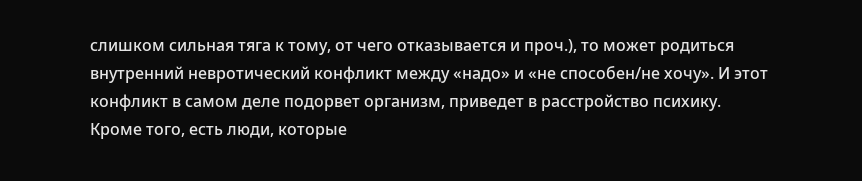слишком сильная тяга к тому, от чего отказывается и проч.), то может родиться внутренний невротический конфликт между «надо» и «не способен/не хочу». И этот конфликт в самом деле подорвет организм, приведет в расстройство психику.
Кроме того, есть люди, которые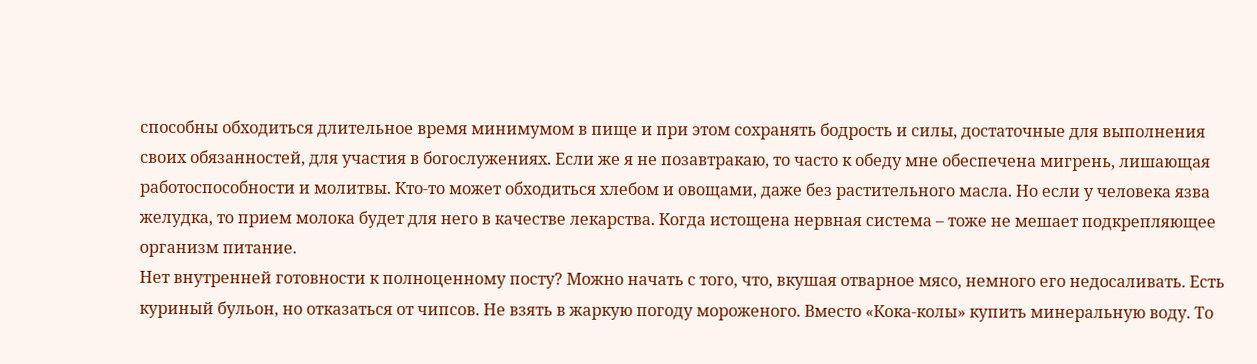способны обходиться длительное время минимумом в пище и при этом сохранять бодрость и силы, достаточные для выполнения своих обязанностей, для участия в богослужениях. Если же я не позавтракаю, то часто к обеду мне обеспечена мигрень, лишающая работоспособности и молитвы. Кто-то может обходиться хлебом и овощами, даже без растительного масла. Но если у человека язва желудка, то прием молока будет для него в качестве лекарства. Когда истощена нервная система – тоже не мешает подкрепляющее организм питание.
Нет внутренней готовности к полноценному посту? Можно начать с того, что, вкушая отварное мясо, немного его недосаливать. Есть куриный бульон, но отказаться от чипсов. Не взять в жаркую погоду мороженого. Вместо «Кока-колы» купить минеральную воду. То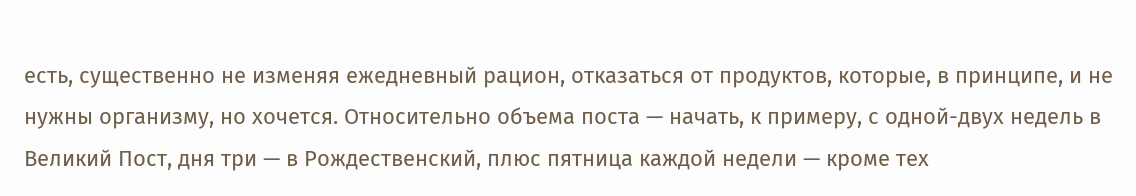есть, существенно не изменяя ежедневный рацион, отказаться от продуктов, которые, в принципе, и не нужны организму, но хочется. Относительно объема поста — начать, к примеру, с одной-двух недель в Великий Пост, дня три — в Рождественский, плюс пятница каждой недели — кроме тех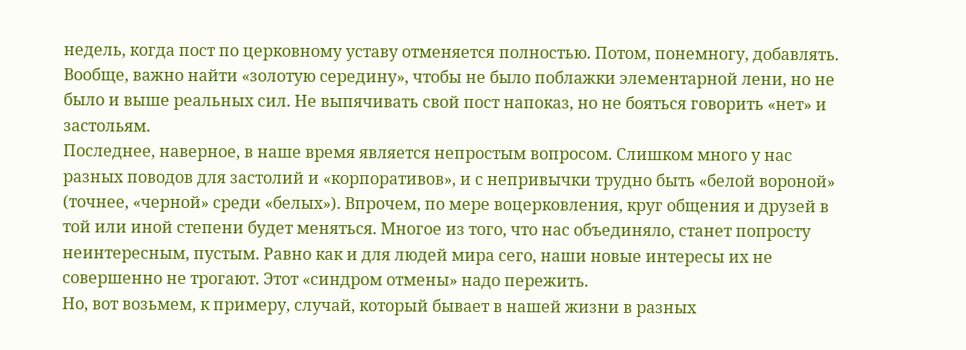недель, когда пост по церковному уставу отменяется полностью. Потом, понемногу, добавлять.
Вообще, важно найти «золотую середину», чтобы не было поблажки элементарной лени, но не было и выше реальных сил. Не выпячивать свой пост напоказ, но не бояться говорить «нет» и застольям.
Последнее, наверное, в наше время является непростым вопросом. Слишком много у нас разных поводов для застолий и «корпоративов», и с непривычки трудно быть «белой вороной» (точнее, «черной» среди «белых»). Впрочем, по мере воцерковления, круг общения и друзей в той или иной степени будет меняться. Многое из того, что нас объединяло, станет попросту неинтересным, пустым. Равно как и для людей мира сего, наши новые интересы их не совершенно не трогают. Этот «синдром отмены» надо пережить.
Но, вот возьмем, к примеру, случай, который бывает в нашей жизни в разных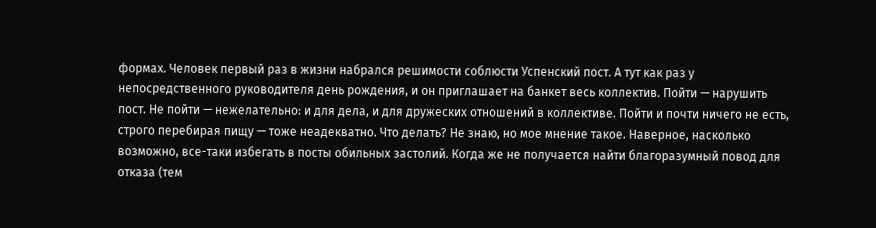формах. Человек первый раз в жизни набрался решимости соблюсти Успенский пост. А тут как раз у непосредственного руководителя день рождения, и он приглашает на банкет весь коллектив. Пойти — нарушить пост. Не пойти — нежелательно: и для дела, и для дружеских отношений в коллективе. Пойти и почти ничего не есть, строго перебирая пищу — тоже неадекватно. Что делать? Не знаю, но мое мнение такое. Наверное, насколько возможно, все-таки избегать в посты обильных застолий. Когда же не получается найти благоразумный повод для отказа (тем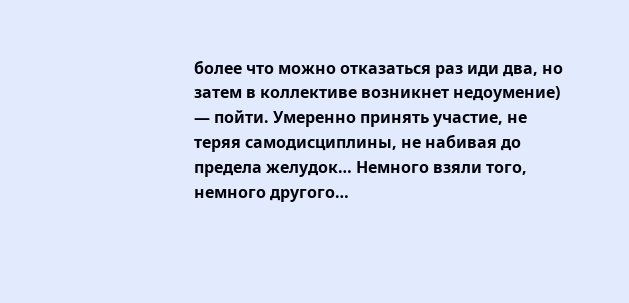более что можно отказаться раз иди два, но затем в коллективе возникнет недоумение) — пойти. Умеренно принять участие, не теряя самодисциплины, не набивая до предела желудок… Немного взяли того, немного другого…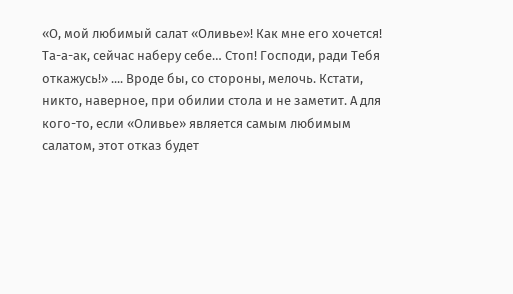«О, мой любимый салат «Оливье»! Как мне его хочется! Та-а-ак, сейчас наберу себе… Стоп! Господи, ради Тебя откажусь!» .... Вроде бы, со стороны, мелочь. Кстати, никто, наверное, при обилии стола и не заметит. А для кого-то, если «Оливье» является самым любимым салатом, этот отказ будет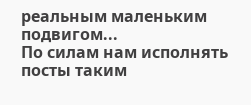реальным маленьким подвигом...
По силам нам исполнять посты таким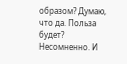образом? Думаю, что да. Польза будет? Несомненно. И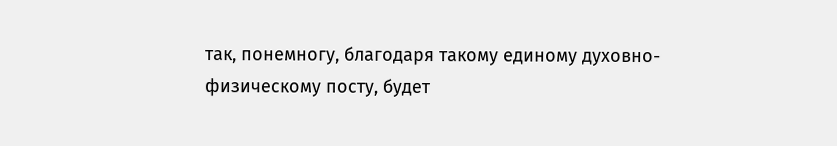так, понемногу, благодаря такому единому духовно-физическому посту, будет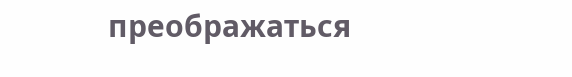преображаться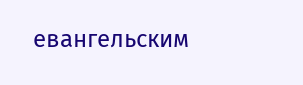евангельским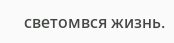светомвся жизнь.